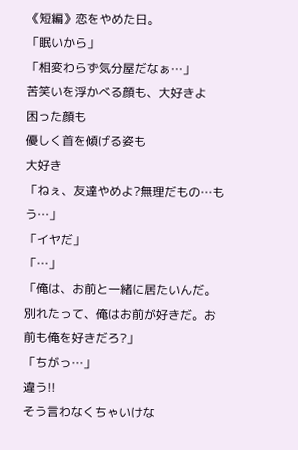《短編》恋をやめた日。
「眠いから」
「相変わらず気分屋だなぁ…」
苦笑いを浮かべる顔も、大好きよ
困った顔も
優しく首を傾げる姿も
大好き
「ねぇ、友達やめよ?無理だもの…もう…」
「イヤだ」
「…」
「俺は、お前と一緒に居たいんだ。別れたって、俺はお前が好きだ。お前も俺を好きだろ?」
「ちがっ…」
違う!!
そう言わなくちゃいけな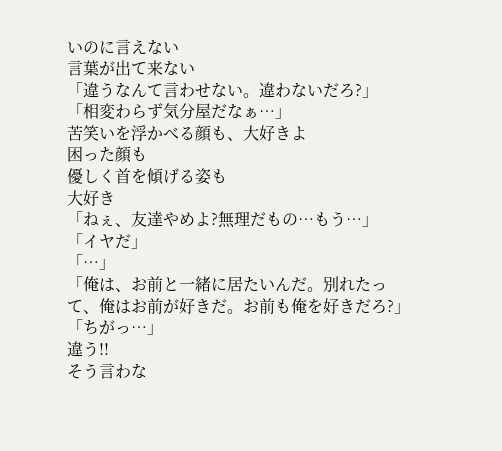いのに言えない
言葉が出て来ない
「違うなんて言わせない。違わないだろ?」
「相変わらず気分屋だなぁ…」
苦笑いを浮かべる顔も、大好きよ
困った顔も
優しく首を傾げる姿も
大好き
「ねぇ、友達やめよ?無理だもの…もう…」
「イヤだ」
「…」
「俺は、お前と一緒に居たいんだ。別れたって、俺はお前が好きだ。お前も俺を好きだろ?」
「ちがっ…」
違う!!
そう言わな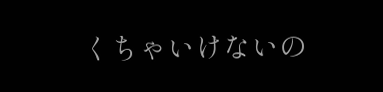くちゃいけないの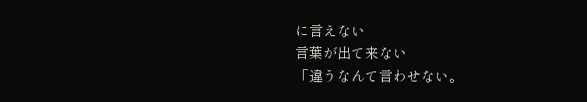に言えない
言葉が出て来ない
「違うなんて言わせない。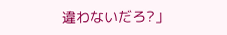違わないだろ?」